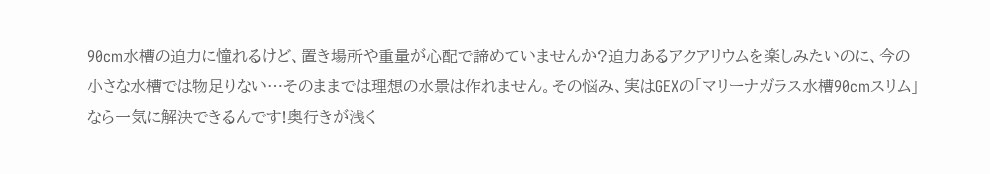90cm水槽の迫力に憧れるけど、置き場所や重量が心配で諦めていませんか?迫力あるアクアリウムを楽しみたいのに、今の小さな水槽では物足りない…そのままでは理想の水景は作れません。その悩み、実はGEXの「マリーナガラス水槽90cmスリム」なら一気に解決できるんです!奥行きが浅く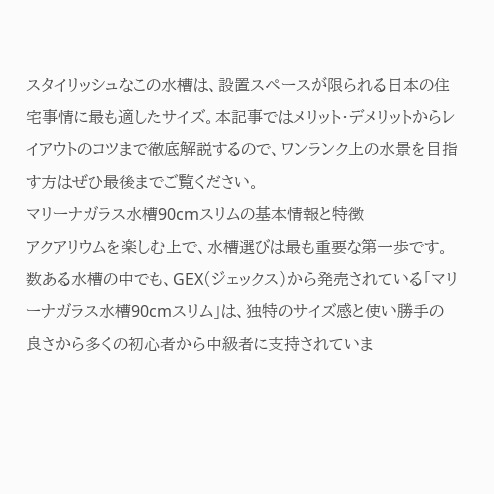スタイリッシュなこの水槽は、設置スペースが限られる日本の住宅事情に最も適したサイズ。本記事ではメリット・デメリットからレイアウトのコツまで徹底解説するので、ワンランク上の水景を目指す方はぜひ最後までご覧ください。
マリーナガラス水槽90cmスリムの基本情報と特徴
アクアリウムを楽しむ上で、水槽選びは最も重要な第一歩です。数ある水槽の中でも、GEX(ジェックス)から発売されている「マリーナガラス水槽90cmスリム」は、独特のサイズ感と使い勝手の良さから多くの初心者から中級者に支持されていま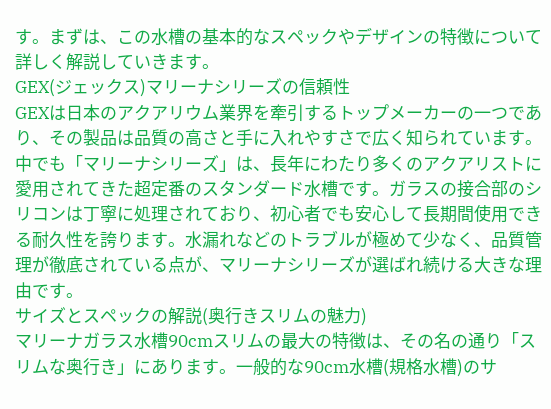す。まずは、この水槽の基本的なスペックやデザインの特徴について詳しく解説していきます。
GEX(ジェックス)マリーナシリーズの信頼性
GEXは日本のアクアリウム業界を牽引するトップメーカーの一つであり、その製品は品質の高さと手に入れやすさで広く知られています。中でも「マリーナシリーズ」は、長年にわたり多くのアクアリストに愛用されてきた超定番のスタンダード水槽です。ガラスの接合部のシリコンは丁寧に処理されており、初心者でも安心して長期間使用できる耐久性を誇ります。水漏れなどのトラブルが極めて少なく、品質管理が徹底されている点が、マリーナシリーズが選ばれ続ける大きな理由です。
サイズとスペックの解説(奥行きスリムの魅力)
マリーナガラス水槽90cmスリムの最大の特徴は、その名の通り「スリムな奥行き」にあります。一般的な90cm水槽(規格水槽)のサ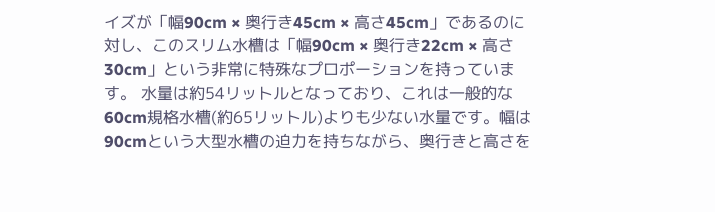イズが「幅90cm × 奥行き45cm × 高さ45cm」であるのに対し、このスリム水槽は「幅90cm × 奥行き22cm × 高さ30cm」という非常に特殊なプロポーションを持っています。 水量は約54リットルとなっており、これは一般的な60cm規格水槽(約65リットル)よりも少ない水量です。幅は90cmという大型水槽の迫力を持ちながら、奥行きと高さを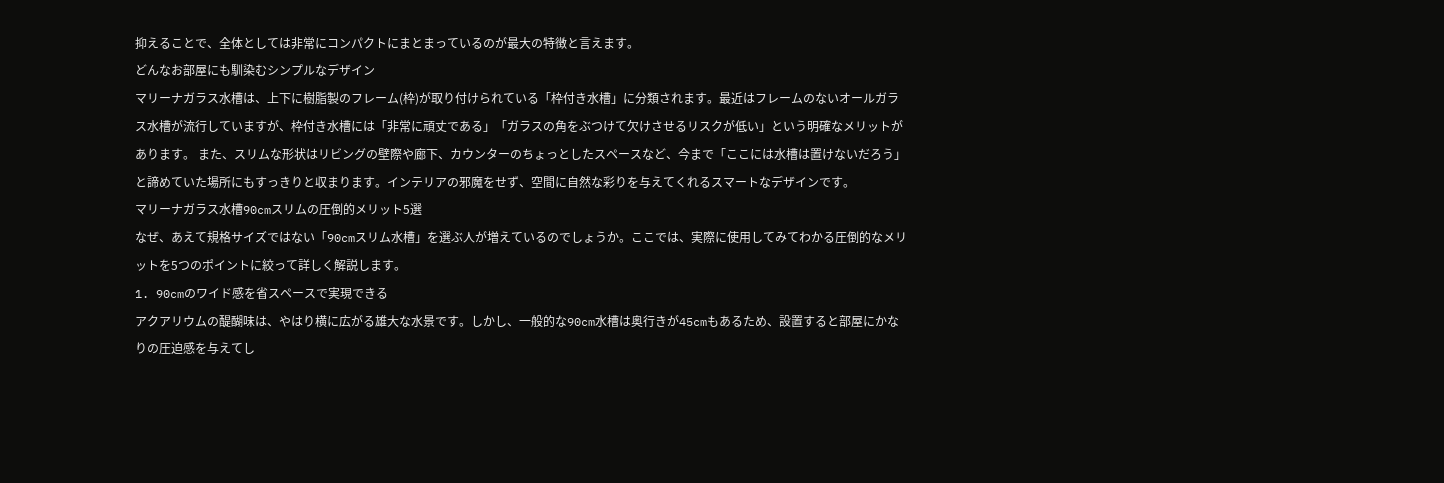抑えることで、全体としては非常にコンパクトにまとまっているのが最大の特徴と言えます。
どんなお部屋にも馴染むシンプルなデザイン
マリーナガラス水槽は、上下に樹脂製のフレーム(枠)が取り付けられている「枠付き水槽」に分類されます。最近はフレームのないオールガラス水槽が流行していますが、枠付き水槽には「非常に頑丈である」「ガラスの角をぶつけて欠けさせるリスクが低い」という明確なメリットがあります。 また、スリムな形状はリビングの壁際や廊下、カウンターのちょっとしたスペースなど、今まで「ここには水槽は置けないだろう」と諦めていた場所にもすっきりと収まります。インテリアの邪魔をせず、空間に自然な彩りを与えてくれるスマートなデザインです。
マリーナガラス水槽90cmスリムの圧倒的メリット5選
なぜ、あえて規格サイズではない「90cmスリム水槽」を選ぶ人が増えているのでしょうか。ここでは、実際に使用してみてわかる圧倒的なメリットを5つのポイントに絞って詳しく解説します。
1. 90cmのワイド感を省スペースで実現できる
アクアリウムの醍醐味は、やはり横に広がる雄大な水景です。しかし、一般的な90cm水槽は奥行きが45cmもあるため、設置すると部屋にかなりの圧迫感を与えてし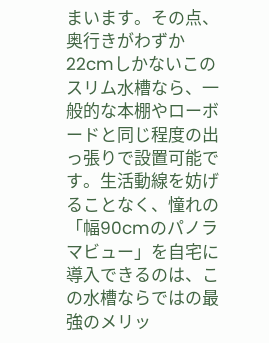まいます。その点、奥行きがわずか22cmしかないこのスリム水槽なら、一般的な本棚やローボードと同じ程度の出っ張りで設置可能です。生活動線を妨げることなく、憧れの「幅90cmのパノラマビュー」を自宅に導入できるのは、この水槽ならではの最強のメリッ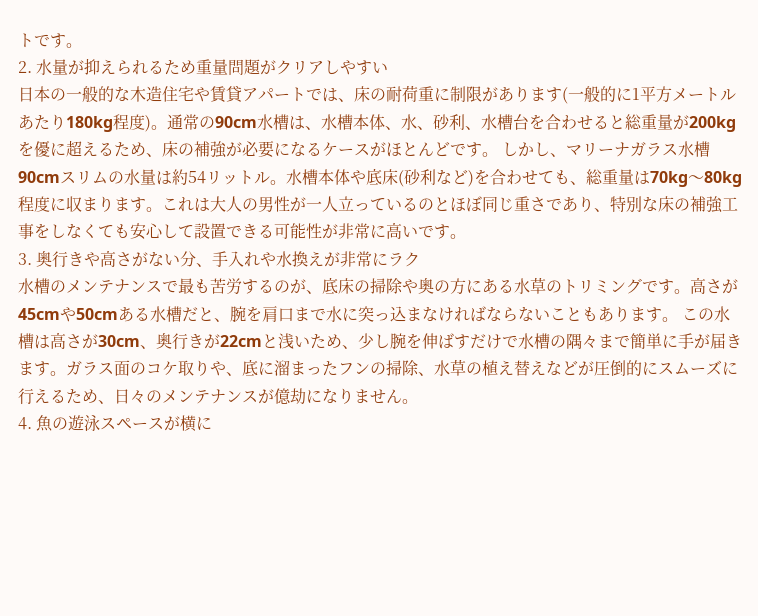トです。
2. 水量が抑えられるため重量問題がクリアしやすい
日本の一般的な木造住宅や賃貸アパートでは、床の耐荷重に制限があります(一般的に1平方メートルあたり180kg程度)。通常の90cm水槽は、水槽本体、水、砂利、水槽台を合わせると総重量が200kgを優に超えるため、床の補強が必要になるケースがほとんどです。 しかし、マリーナガラス水槽90cmスリムの水量は約54リットル。水槽本体や底床(砂利など)を合わせても、総重量は70kg〜80kg程度に収まります。これは大人の男性が一人立っているのとほぼ同じ重さであり、特別な床の補強工事をしなくても安心して設置できる可能性が非常に高いです。
3. 奥行きや高さがない分、手入れや水換えが非常にラク
水槽のメンテナンスで最も苦労するのが、底床の掃除や奥の方にある水草のトリミングです。高さが45cmや50cmある水槽だと、腕を肩口まで水に突っ込まなければならないこともあります。 この水槽は高さが30cm、奥行きが22cmと浅いため、少し腕を伸ばすだけで水槽の隅々まで簡単に手が届きます。ガラス面のコケ取りや、底に溜まったフンの掃除、水草の植え替えなどが圧倒的にスムーズに行えるため、日々のメンテナンスが億劫になりません。
4. 魚の遊泳スペースが横に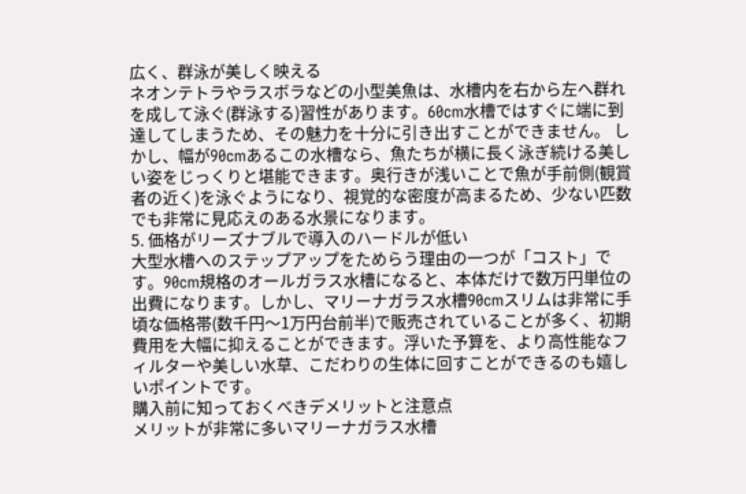広く、群泳が美しく映える
ネオンテトラやラスボラなどの小型美魚は、水槽内を右から左へ群れを成して泳ぐ(群泳する)習性があります。60cm水槽ではすぐに端に到達してしまうため、その魅力を十分に引き出すことができません。 しかし、幅が90cmあるこの水槽なら、魚たちが横に長く泳ぎ続ける美しい姿をじっくりと堪能できます。奥行きが浅いことで魚が手前側(観賞者の近く)を泳ぐようになり、視覚的な密度が高まるため、少ない匹数でも非常に見応えのある水景になります。
5. 価格がリーズナブルで導入のハードルが低い
大型水槽へのステップアップをためらう理由の一つが「コスト」です。90cm規格のオールガラス水槽になると、本体だけで数万円単位の出費になります。しかし、マリーナガラス水槽90cmスリムは非常に手頃な価格帯(数千円〜1万円台前半)で販売されていることが多く、初期費用を大幅に抑えることができます。浮いた予算を、より高性能なフィルターや美しい水草、こだわりの生体に回すことができるのも嬉しいポイントです。
購入前に知っておくべきデメリットと注意点
メリットが非常に多いマリーナガラス水槽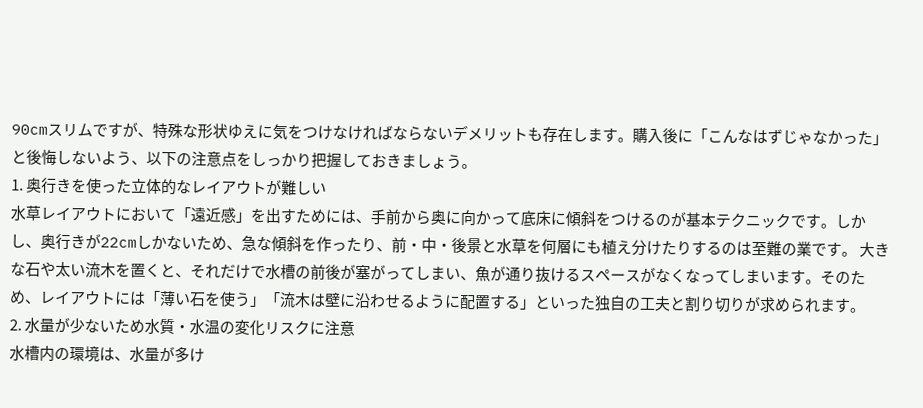90cmスリムですが、特殊な形状ゆえに気をつけなければならないデメリットも存在します。購入後に「こんなはずじゃなかった」と後悔しないよう、以下の注意点をしっかり把握しておきましょう。
1. 奥行きを使った立体的なレイアウトが難しい
水草レイアウトにおいて「遠近感」を出すためには、手前から奥に向かって底床に傾斜をつけるのが基本テクニックです。しかし、奥行きが22cmしかないため、急な傾斜を作ったり、前・中・後景と水草を何層にも植え分けたりするのは至難の業です。 大きな石や太い流木を置くと、それだけで水槽の前後が塞がってしまい、魚が通り抜けるスペースがなくなってしまいます。そのため、レイアウトには「薄い石を使う」「流木は壁に沿わせるように配置する」といった独自の工夫と割り切りが求められます。
2. 水量が少ないため水質・水温の変化リスクに注意
水槽内の環境は、水量が多け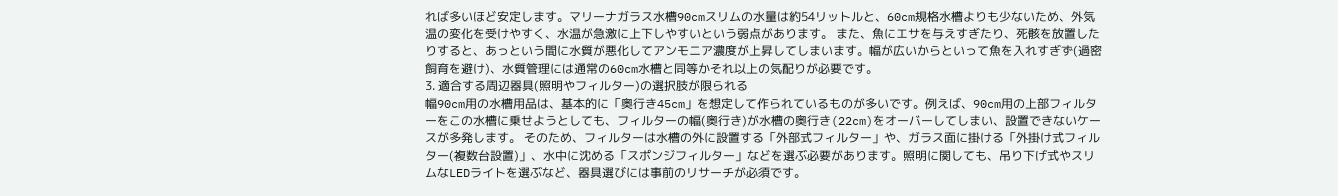れば多いほど安定します。マリーナガラス水槽90cmスリムの水量は約54リットルと、60cm規格水槽よりも少ないため、外気温の変化を受けやすく、水温が急激に上下しやすいという弱点があります。 また、魚にエサを与えすぎたり、死骸を放置したりすると、あっという間に水質が悪化してアンモニア濃度が上昇してしまいます。幅が広いからといって魚を入れすぎず(過密飼育を避け)、水質管理には通常の60cm水槽と同等かそれ以上の気配りが必要です。
3. 適合する周辺器具(照明やフィルター)の選択肢が限られる
幅90cm用の水槽用品は、基本的に「奥行き45cm」を想定して作られているものが多いです。例えば、90cm用の上部フィルターをこの水槽に乗せようとしても、フィルターの幅(奥行き)が水槽の奥行き(22cm)をオーバーしてしまい、設置できないケースが多発します。 そのため、フィルターは水槽の外に設置する「外部式フィルター」や、ガラス面に掛ける「外掛け式フィルター(複数台設置)」、水中に沈める「スポンジフィルター」などを選ぶ必要があります。照明に関しても、吊り下げ式やスリムなLEDライトを選ぶなど、器具選びには事前のリサーチが必須です。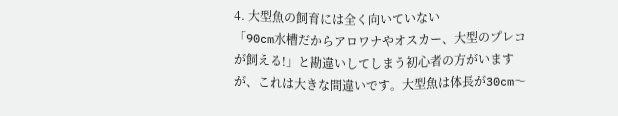4. 大型魚の飼育には全く向いていない
「90cm水槽だからアロワナやオスカー、大型のプレコが飼える!」と勘違いしてしまう初心者の方がいますが、これは大きな間違いです。大型魚は体長が30cm〜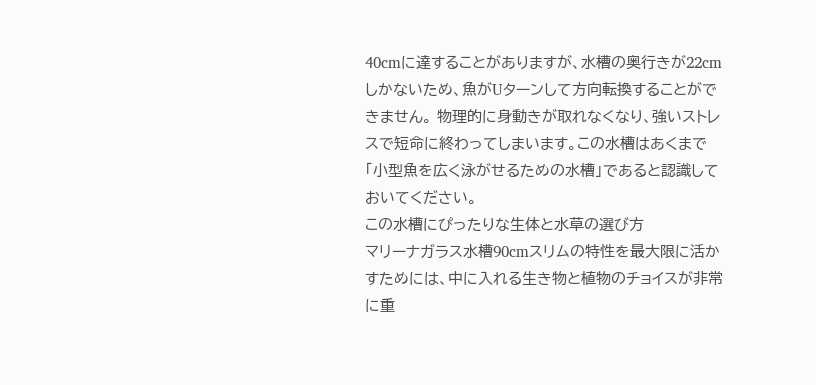40cmに達することがありますが、水槽の奥行きが22cmしかないため、魚がUターンして方向転換することができません。 物理的に身動きが取れなくなり、強いストレスで短命に終わってしまいます。この水槽はあくまで「小型魚を広く泳がせるための水槽」であると認識しておいてください。
この水槽にぴったりな生体と水草の選び方
マリーナガラス水槽90cmスリムの特性を最大限に活かすためには、中に入れる生き物と植物のチョイスが非常に重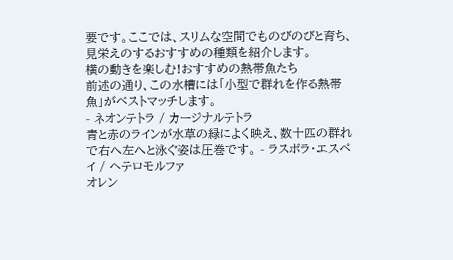要です。ここでは、スリムな空間でものびのびと育ち、見栄えのするおすすめの種類を紹介します。
横の動きを楽しむ!おすすめの熱帯魚たち
前述の通り、この水槽には「小型で群れを作る熱帯魚」がベストマッチします。
- ネオンテトラ / カージナルテトラ
青と赤のラインが水草の緑によく映え、数十匹の群れで右へ左へと泳ぐ姿は圧巻です。 - ラスボラ・エスペイ / ヘテロモルファ
オレン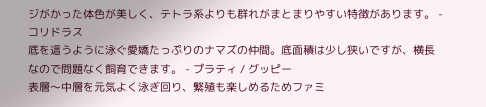ジがかった体色が美しく、テトラ系よりも群れがまとまりやすい特徴があります。 - コリドラス
底を這うように泳ぐ愛嬌たっぷりのナマズの仲間。底面積は少し狭いですが、横長なので問題なく飼育できます。 - プラティ / グッピー
表層〜中層を元気よく泳ぎ回り、繁殖も楽しめるためファミ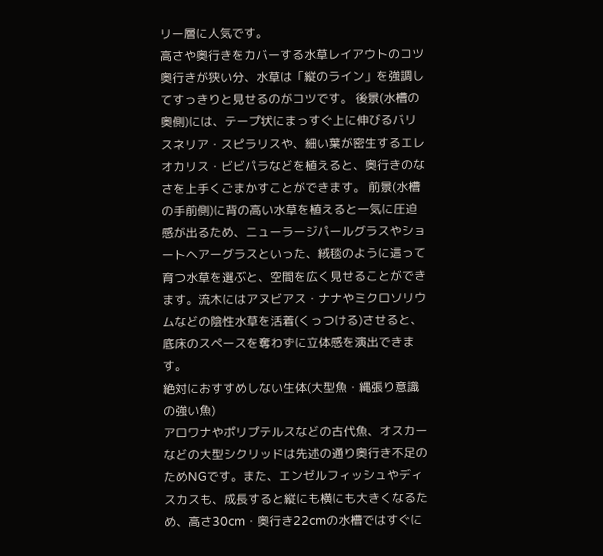リー層に人気です。
高さや奥行きをカバーする水草レイアウトのコツ
奥行きが狭い分、水草は「縦のライン」を強調してすっきりと見せるのがコツです。 後景(水槽の奥側)には、テープ状にまっすぐ上に伸びるバリスネリア・スピラリスや、細い葉が密生するエレオカリス・ビビパラなどを植えると、奥行きのなさを上手くごまかすことができます。 前景(水槽の手前側)に背の高い水草を植えると一気に圧迫感が出るため、ニューラージパールグラスやショートヘアーグラスといった、絨毯のように這って育つ水草を選ぶと、空間を広く見せることができます。流木にはアヌビアス・ナナやミクロソリウムなどの陰性水草を活着(くっつける)させると、底床のスペースを奪わずに立体感を演出できます。
絶対におすすめしない生体(大型魚・縄張り意識の強い魚)
アロワナやポリプテルスなどの古代魚、オスカーなどの大型シクリッドは先述の通り奥行き不足のためNGです。また、エンゼルフィッシュやディスカスも、成長すると縦にも横にも大きくなるため、高さ30cm・奥行き22cmの水槽ではすぐに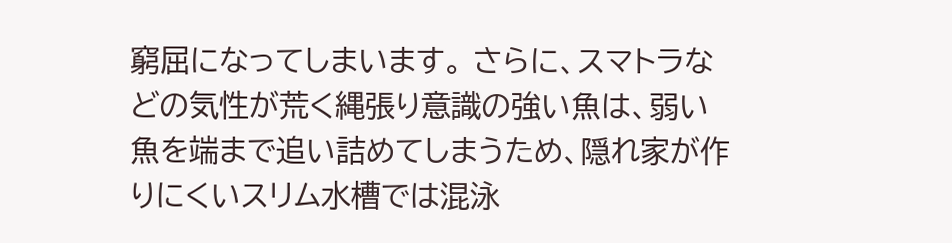窮屈になってしまいます。 さらに、スマトラなどの気性が荒く縄張り意識の強い魚は、弱い魚を端まで追い詰めてしまうため、隠れ家が作りにくいスリム水槽では混泳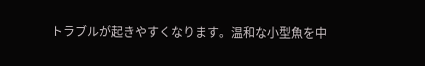トラブルが起きやすくなります。温和な小型魚を中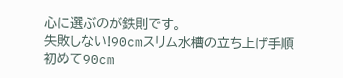心に選ぶのが鉄則です。
失敗しない!90cmスリム水槽の立ち上げ手順
初めて90cm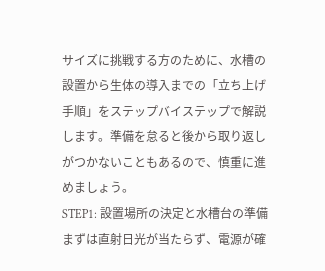サイズに挑戦する方のために、水槽の設置から生体の導入までの「立ち上げ手順」をステップバイステップで解説します。準備を怠ると後から取り返しがつかないこともあるので、慎重に進めましょう。
STEP1: 設置場所の決定と水槽台の準備
まずは直射日光が当たらず、電源が確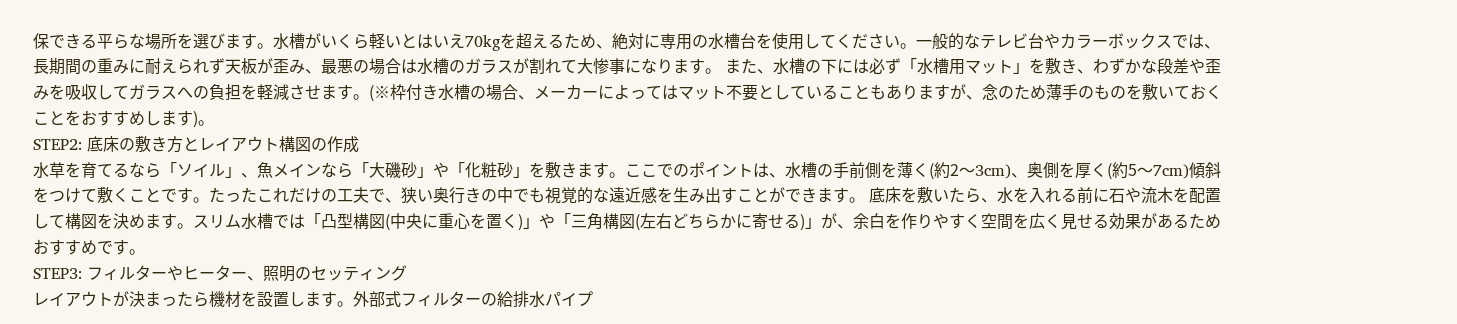保できる平らな場所を選びます。水槽がいくら軽いとはいえ70kgを超えるため、絶対に専用の水槽台を使用してください。一般的なテレビ台やカラーボックスでは、長期間の重みに耐えられず天板が歪み、最悪の場合は水槽のガラスが割れて大惨事になります。 また、水槽の下には必ず「水槽用マット」を敷き、わずかな段差や歪みを吸収してガラスへの負担を軽減させます。(※枠付き水槽の場合、メーカーによってはマット不要としていることもありますが、念のため薄手のものを敷いておくことをおすすめします)。
STEP2: 底床の敷き方とレイアウト構図の作成
水草を育てるなら「ソイル」、魚メインなら「大磯砂」や「化粧砂」を敷きます。ここでのポイントは、水槽の手前側を薄く(約2〜3cm)、奥側を厚く(約5〜7cm)傾斜をつけて敷くことです。たったこれだけの工夫で、狭い奥行きの中でも視覚的な遠近感を生み出すことができます。 底床を敷いたら、水を入れる前に石や流木を配置して構図を決めます。スリム水槽では「凸型構図(中央に重心を置く)」や「三角構図(左右どちらかに寄せる)」が、余白を作りやすく空間を広く見せる効果があるためおすすめです。
STEP3: フィルターやヒーター、照明のセッティング
レイアウトが決まったら機材を設置します。外部式フィルターの給排水パイプ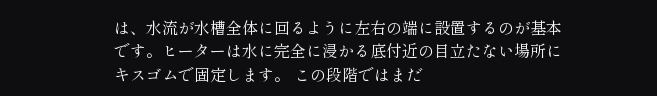は、水流が水槽全体に回るように左右の端に設置するのが基本です。ヒーターは水に完全に浸かる底付近の目立たない場所にキスゴムで固定します。 この段階ではまだ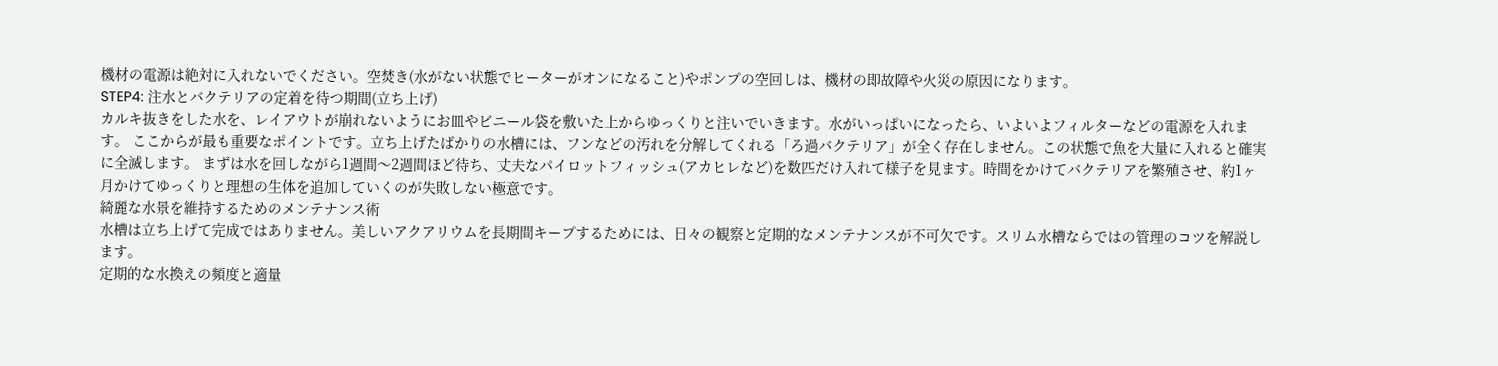機材の電源は絶対に入れないでください。空焚き(水がない状態でヒーターがオンになること)やポンプの空回しは、機材の即故障や火災の原因になります。
STEP4: 注水とバクテリアの定着を待つ期間(立ち上げ)
カルキ抜きをした水を、レイアウトが崩れないようにお皿やビニール袋を敷いた上からゆっくりと注いでいきます。水がいっぱいになったら、いよいよフィルターなどの電源を入れます。 ここからが最も重要なポイントです。立ち上げたばかりの水槽には、フンなどの汚れを分解してくれる「ろ過バクテリア」が全く存在しません。この状態で魚を大量に入れると確実に全滅します。 まずは水を回しながら1週間〜2週間ほど待ち、丈夫なパイロットフィッシュ(アカヒレなど)を数匹だけ入れて様子を見ます。時間をかけてバクテリアを繁殖させ、約1ヶ月かけてゆっくりと理想の生体を追加していくのが失敗しない極意です。
綺麗な水景を維持するためのメンテナンス術
水槽は立ち上げて完成ではありません。美しいアクアリウムを長期間キープするためには、日々の観察と定期的なメンテナンスが不可欠です。スリム水槽ならではの管理のコツを解説します。
定期的な水換えの頻度と適量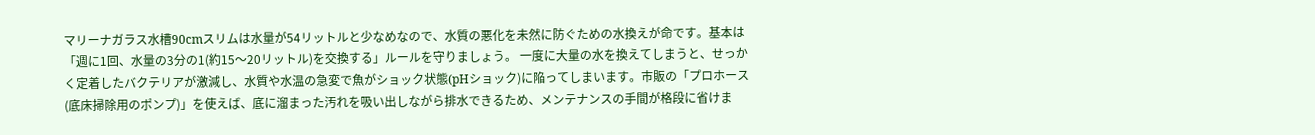マリーナガラス水槽90cmスリムは水量が54リットルと少なめなので、水質の悪化を未然に防ぐための水換えが命です。基本は「週に1回、水量の3分の1(約15〜20リットル)を交換する」ルールを守りましょう。 一度に大量の水を換えてしまうと、せっかく定着したバクテリアが激減し、水質や水温の急変で魚がショック状態(pHショック)に陥ってしまいます。市販の「プロホース(底床掃除用のポンプ)」を使えば、底に溜まった汚れを吸い出しながら排水できるため、メンテナンスの手間が格段に省けま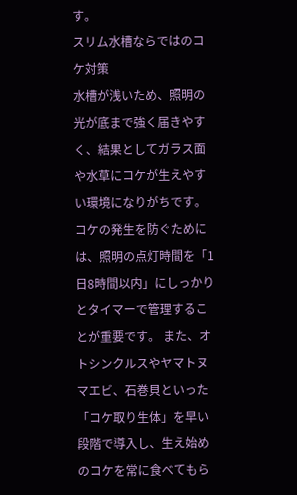す。
スリム水槽ならではのコケ対策
水槽が浅いため、照明の光が底まで強く届きやすく、結果としてガラス面や水草にコケが生えやすい環境になりがちです。コケの発生を防ぐためには、照明の点灯時間を「1日8時間以内」にしっかりとタイマーで管理することが重要です。 また、オトシンクルスやヤマトヌマエビ、石巻貝といった「コケ取り生体」を早い段階で導入し、生え始めのコケを常に食べてもら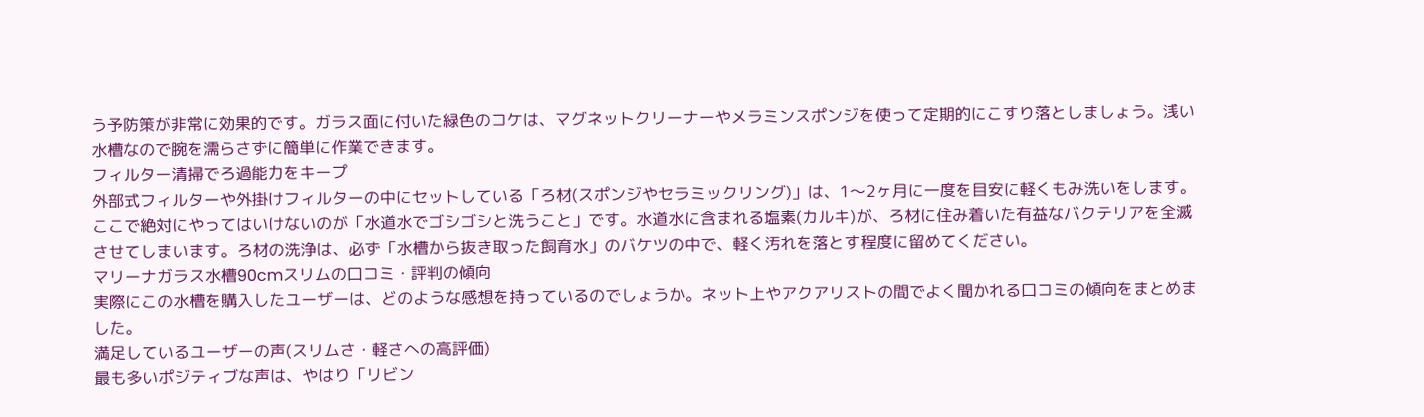う予防策が非常に効果的です。ガラス面に付いた緑色のコケは、マグネットクリーナーやメラミンスポンジを使って定期的にこすり落としましょう。浅い水槽なので腕を濡らさずに簡単に作業できます。
フィルター清掃でろ過能力をキープ
外部式フィルターや外掛けフィルターの中にセットしている「ろ材(スポンジやセラミックリング)」は、1〜2ヶ月に一度を目安に軽くもみ洗いをします。 ここで絶対にやってはいけないのが「水道水でゴシゴシと洗うこと」です。水道水に含まれる塩素(カルキ)が、ろ材に住み着いた有益なバクテリアを全滅させてしまいます。ろ材の洗浄は、必ず「水槽から抜き取った飼育水」のバケツの中で、軽く汚れを落とす程度に留めてください。
マリーナガラス水槽90cmスリムの口コミ・評判の傾向
実際にこの水槽を購入したユーザーは、どのような感想を持っているのでしょうか。ネット上やアクアリストの間でよく聞かれる口コミの傾向をまとめました。
満足しているユーザーの声(スリムさ・軽さへの高評価)
最も多いポジティブな声は、やはり「リビン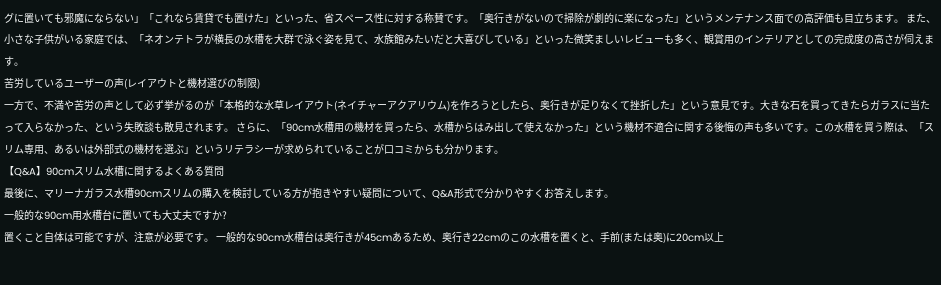グに置いても邪魔にならない」「これなら賃貸でも置けた」といった、省スペース性に対する称賛です。「奥行きがないので掃除が劇的に楽になった」というメンテナンス面での高評価も目立ちます。 また、小さな子供がいる家庭では、「ネオンテトラが横長の水槽を大群で泳ぐ姿を見て、水族館みたいだと大喜びしている」といった微笑ましいレビューも多く、観賞用のインテリアとしての完成度の高さが伺えます。
苦労しているユーザーの声(レイアウトと機材選びの制限)
一方で、不満や苦労の声として必ず挙がるのが「本格的な水草レイアウト(ネイチャーアクアリウム)を作ろうとしたら、奥行きが足りなくて挫折した」という意見です。大きな石を買ってきたらガラスに当たって入らなかった、という失敗談も散見されます。 さらに、「90cm水槽用の機材を買ったら、水槽からはみ出して使えなかった」という機材不適合に関する後悔の声も多いです。この水槽を買う際は、「スリム専用、あるいは外部式の機材を選ぶ」というリテラシーが求められていることが口コミからも分かります。
【Q&A】90cmスリム水槽に関するよくある質問
最後に、マリーナガラス水槽90cmスリムの購入を検討している方が抱きやすい疑問について、Q&A形式で分かりやすくお答えします。
一般的な90cm用水槽台に置いても大丈夫ですか?
置くこと自体は可能ですが、注意が必要です。 一般的な90cm水槽台は奥行きが45cmあるため、奥行き22cmのこの水槽を置くと、手前(または奥)に20cm以上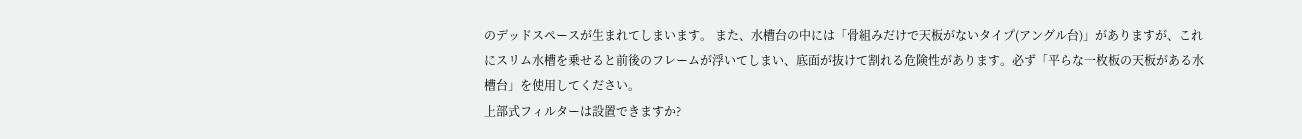のデッドスペースが生まれてしまいます。 また、水槽台の中には「骨組みだけで天板がないタイプ(アングル台)」がありますが、これにスリム水槽を乗せると前後のフレームが浮いてしまい、底面が抜けて割れる危険性があります。必ず「平らな一枚板の天板がある水槽台」を使用してください。
上部式フィルターは設置できますか?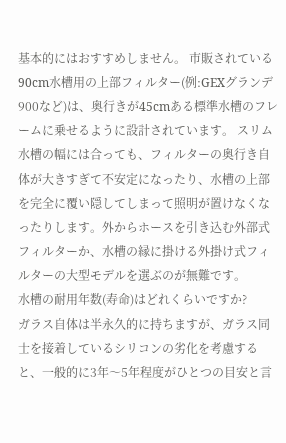基本的にはおすすめしません。 市販されている90cm水槽用の上部フィルター(例:GEXグランデ900など)は、奥行きが45cmある標準水槽のフレームに乗せるように設計されています。 スリム水槽の幅には合っても、フィルターの奥行き自体が大きすぎて不安定になったり、水槽の上部を完全に覆い隠してしまって照明が置けなくなったりします。外からホースを引き込む外部式フィルターか、水槽の縁に掛ける外掛け式フィルターの大型モデルを選ぶのが無難です。
水槽の耐用年数(寿命)はどれくらいですか?
ガラス自体は半永久的に持ちますが、ガラス同士を接着しているシリコンの劣化を考慮すると、一般的に3年〜5年程度がひとつの目安と言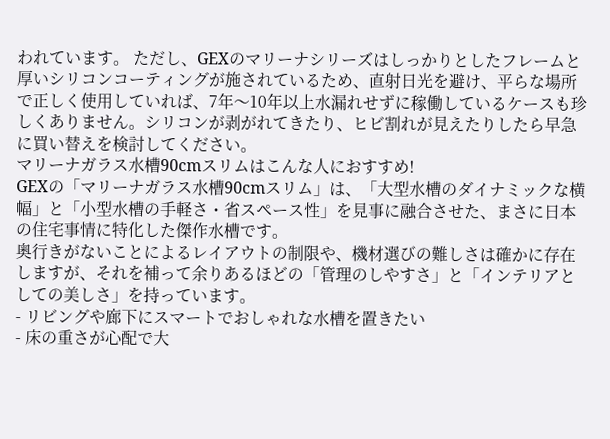われています。 ただし、GEXのマリーナシリーズはしっかりとしたフレームと厚いシリコンコーティングが施されているため、直射日光を避け、平らな場所で正しく使用していれば、7年〜10年以上水漏れせずに稼働しているケースも珍しくありません。シリコンが剥がれてきたり、ヒビ割れが見えたりしたら早急に買い替えを検討してください。
マリーナガラス水槽90cmスリムはこんな人におすすめ!
GEXの「マリーナガラス水槽90cmスリム」は、「大型水槽のダイナミックな横幅」と「小型水槽の手軽さ・省スペース性」を見事に融合させた、まさに日本の住宅事情に特化した傑作水槽です。
奥行きがないことによるレイアウトの制限や、機材選びの難しさは確かに存在しますが、それを補って余りあるほどの「管理のしやすさ」と「インテリアとしての美しさ」を持っています。
- リビングや廊下にスマートでおしゃれな水槽を置きたい
- 床の重さが心配で大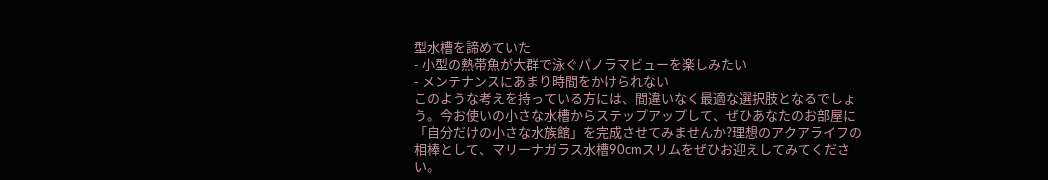型水槽を諦めていた
- 小型の熱帯魚が大群で泳ぐパノラマビューを楽しみたい
- メンテナンスにあまり時間をかけられない
このような考えを持っている方には、間違いなく最適な選択肢となるでしょう。今お使いの小さな水槽からステップアップして、ぜひあなたのお部屋に「自分だけの小さな水族館」を完成させてみませんか?理想のアクアライフの相棒として、マリーナガラス水槽90cmスリムをぜひお迎えしてみてください。